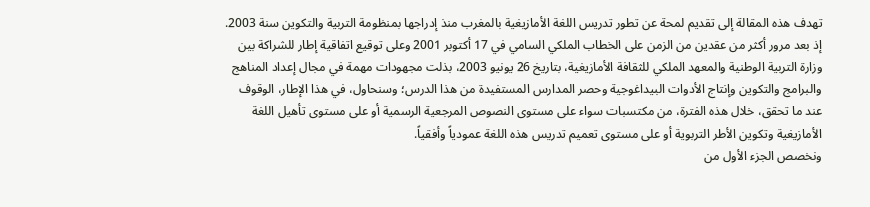تهدف هذه المقالة إلى تقديم لمحة عن تطور تدريس اللغة الأمازيغية بالمغرب منذ إدراجها بمنظومة التربية والتكوين سنة 2003. إذ بعد مرور أكثر من عقدين من الزمن على الخطاب الملكي السامي في 17 أكتوبر 2001 وعلى توقيع اتفاقية إطار للشراكة بين وزارة التربية الوطنية والمعهد الملكي للثقافة الأمازيغية، بتاريخ 26 يونيو 2003، بذلت مجهودات مهمة في مجال إعداد المناهج والبرامج والتكوين وإنتاج الأدوات البيداغوجية وحصر المدارس المستفيدة من هذا الدرس؛ وسنحاول، في هذا الإطار، الوقوف عند ما تحقق، خلال هذه الفترة، من مكتسبات سواء على مستوى النصوص المرجعية الرسمية أو على مستوى تأهيل اللغة الأمازيغية وتكوين الأطر التربوية أو على مستوى تعميم تدريس هذه اللغة عمودياً وأفقياً.
ونخصص الجزء الأول من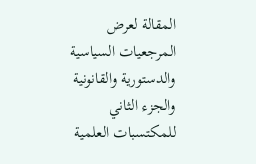المقالة لعرض المرجعيات السياسية والدستورية والقانونية والجزء الثاني للمكتسبات العلمية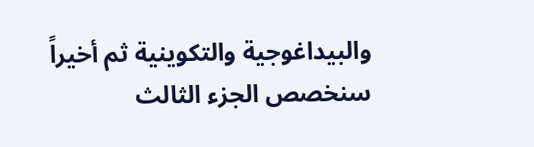والبيداغوجية والتكوينية ثم أخيراً سنخصص الجزء الثالث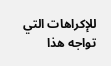للإكراهات التي تواجه هذا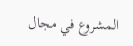المشروع في مجال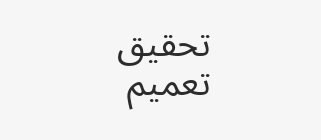تحقيق تعميم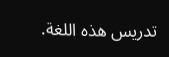تدريس هذه اللغة.